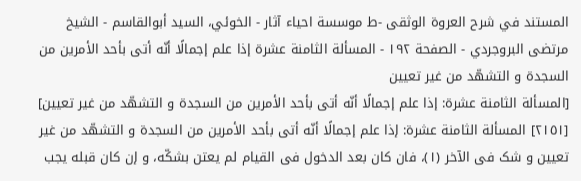المستند في شرح العروة الوثقى -ط موسسة احياء آثار - الخوئي، السيد أبوالقاسم - الشيخ مرتضى البروجردي - الصفحة ١٩٢ - المسألة الثامنة عشرة إذا علم إجمالًا أنّه أتی بأحد الأمرین من السجدة و التشهّد من غیر تعیین
[المسألة الثامنة عشرة: إذا علم إجمالًا أنّه أتی بأحد الأمرین من السجدة و التشهّد من غیر تعیین]
[٢١٥١] المسألة الثامنة عشرة: إذا علم إجمالًا أنّه أتی بأحد الأمرین من السجدة و التشهّد من غیر تعیین و شک فی الآخر (١)، فان کان بعد الدخول فی القیام لم یعتن بشکّه، و إن کان قبله یجب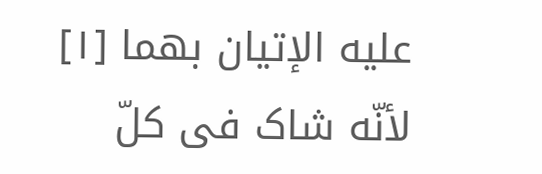علیه الإتیان بهما [١] لأنّه شاک فی کلّ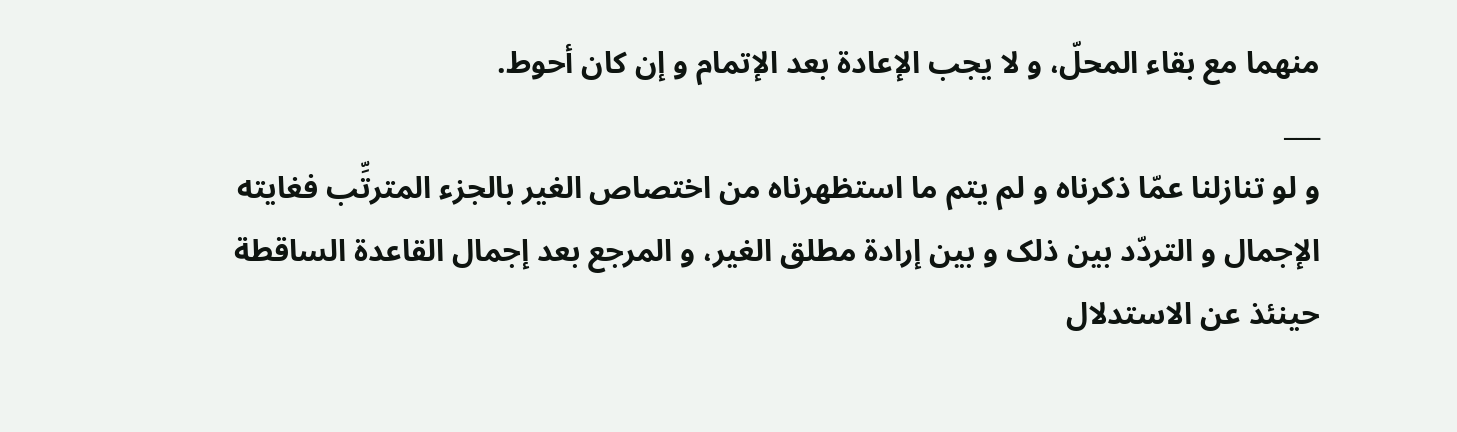منهما مع بقاء المحلّ، و لا یجب الإعادة بعد الإتمام و إن کان أحوط.
___
و لو تنازلنا عمّا ذکرناه و لم یتم ما استظهرناه من اختصاص الغیر بالجزء المترتِّب فغایته الإجمال و التردّد بین ذلک و بین إرادة مطلق الغیر، و المرجع بعد إجمال القاعدة الساقطة حینئذ عن الاستدلال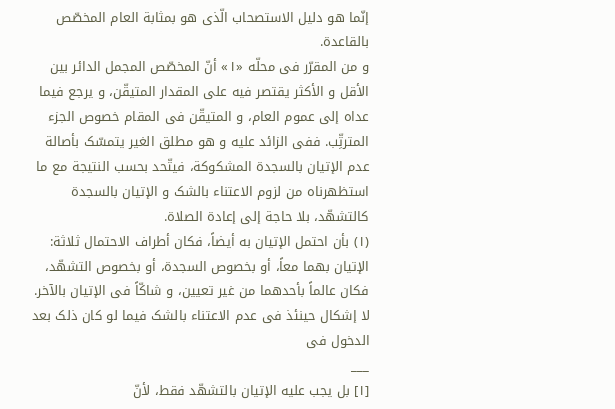إنّما هو دلیل الاستصحاب الّذی هو بمثابة العام المخصّص بالقاعدة.
و من المقرّر فی محلّه «١» أنّ المخصّص المجمل الدائر بین الأقل و الأکثر یقتصر فیه علی المقدار المتیقّن، و یرجع فیما عداه إلی عموم العام، و المتیقّن فی المقام خصوص الجزء المترتِّب. ففی الزائد علیه و هو مطلق الغیر یتمسّک بأصالة عدم الإتیان بالسجدة المشکوکة، فیتّحد بحسب النتیجة مع ما استظهرناه من لزوم الاعتناء بالشک و الإتیان بالسجدة کالتشهّد، بلا حاجة إلی إعادة الصلاة.
(١) بأن احتمل الإتیان به أیضاً، فکان أطراف الاحتمال ثلاثة: الإتیان بهما معاً، أو بخصوص السجدة، أو بخصوص التشهّد، فکان عالماً بأحدهما من غیر تعیین، و شاکّاً فی الإتیان بالآخر.
لا إشکال حینئذ فی عدم الاعتناء بالشک فیما لو کان ذلک بعد الدخول فی
___
[١] بل یجب علیه الإتیان بالتشهّد فقط، لأنّ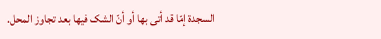السجدة إمّا قد أتی بها أو أنّ الشک فیها بعد تجاوز المحل.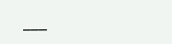___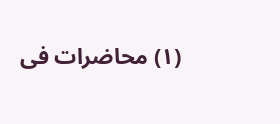(١) محاضرات فی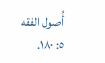أُصول الفقه ٥: ١٨٠.